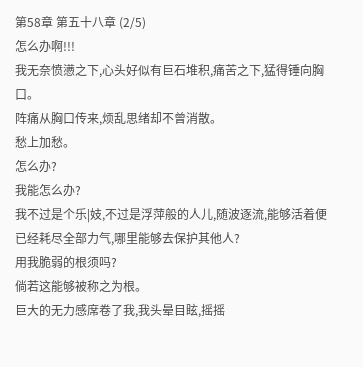第58章 第五十八章 (2/5)
怎么办啊!!!
我无奈愤懑之下,心头好似有巨石堆积,痛苦之下,猛得锤向胸口。
阵痛从胸口传来,烦乱思绪却不曾消散。
愁上加愁。
怎么办?
我能怎么办?
我不过是个乐|妓,不过是浮萍般的人儿,随波逐流,能够活着便已经耗尽全部力气,哪里能够去保护其他人?
用我脆弱的根须吗?
倘若这能够被称之为根。
巨大的无力感席卷了我,我头晕目眩,摇摇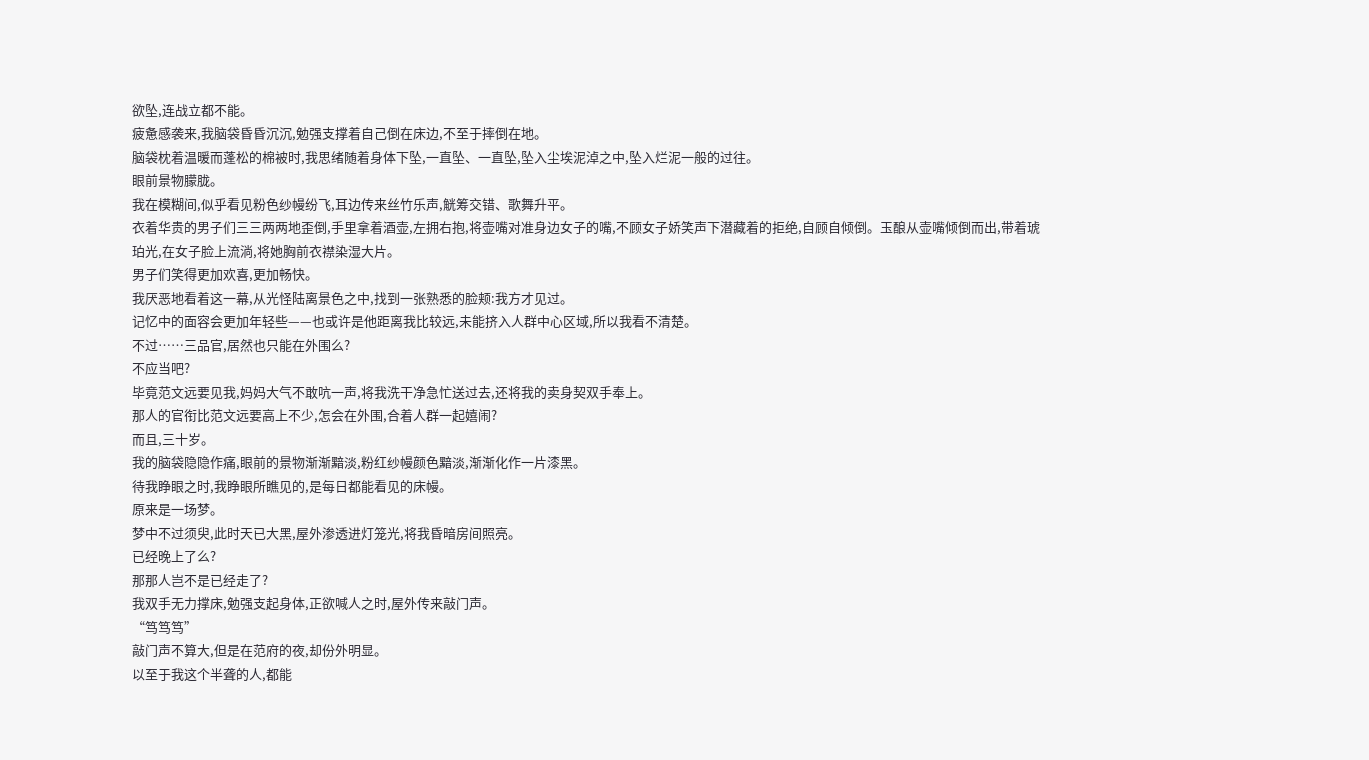欲坠,连战立都不能。
疲惫感袭来,我脑袋昏昏沉沉,勉强支撑着自己倒在床边,不至于摔倒在地。
脑袋枕着温暖而蓬松的棉被时,我思绪随着身体下坠,一直坠、一直坠,坠入尘埃泥淖之中,坠入烂泥一般的过往。
眼前景物朦胧。
我在模糊间,似乎看见粉色纱幔纷飞,耳边传来丝竹乐声,觥筹交错、歌舞升平。
衣着华贵的男子们三三两两地歪倒,手里拿着酒壶,左拥右抱,将壶嘴对准身边女子的嘴,不顾女子娇笑声下潜藏着的拒绝,自顾自倾倒。玉酿从壶嘴倾倒而出,带着琥珀光,在女子脸上流淌,将她胸前衣襟染湿大片。
男子们笑得更加欢喜,更加畅快。
我厌恶地看着这一幕,从光怪陆离景色之中,找到一张熟悉的脸颊:我方才见过。
记忆中的面容会更加年轻些——也或许是他距离我比较远,未能挤入人群中心区域,所以我看不清楚。
不过……三品官,居然也只能在外围么?
不应当吧?
毕竟范文远要见我,妈妈大气不敢吭一声,将我洗干净急忙送过去,还将我的卖身契双手奉上。
那人的官衔比范文远要高上不少,怎会在外围,合着人群一起嬉闹?
而且,三十岁。
我的脑袋隐隐作痛,眼前的景物渐渐黯淡,粉红纱幔颜色黯淡,渐渐化作一片漆黑。
待我睁眼之时,我睁眼所瞧见的,是每日都能看见的床幔。
原来是一场梦。
梦中不过须臾,此时天已大黑,屋外渗透进灯笼光,将我昏暗房间照亮。
已经晚上了么?
那那人岂不是已经走了?
我双手无力撑床,勉强支起身体,正欲喊人之时,屋外传来敲门声。
“笃笃笃”
敲门声不算大,但是在范府的夜,却份外明显。
以至于我这个半聋的人,都能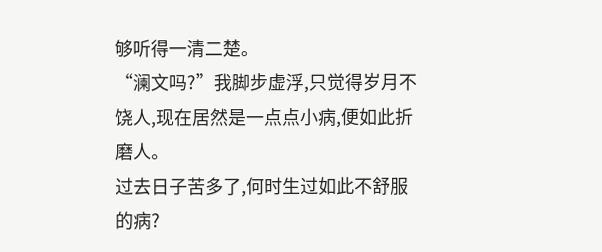够听得一清二楚。
“澜文吗?”我脚步虚浮,只觉得岁月不饶人,现在居然是一点点小病,便如此折磨人。
过去日子苦多了,何时生过如此不舒服的病?